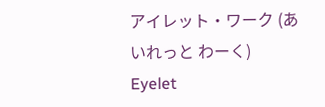アイレット・ワーク (あいれっと わーく)
Eyelet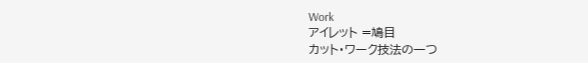Work
アイレット =鳩目
カット・ワーク技法の一つ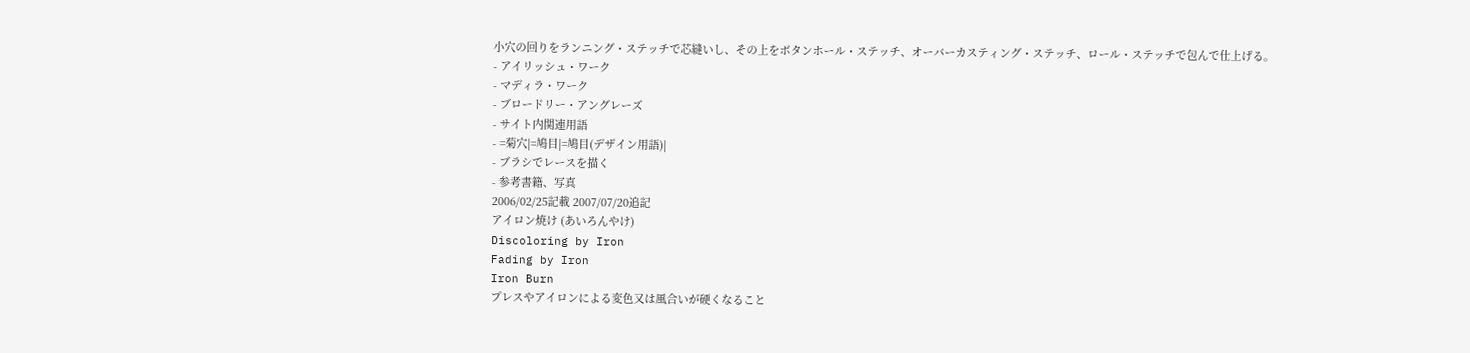小穴の回りをランニング・ステッチで芯縫いし、その上をボタンホール・ステッチ、オーバーカスティング・ステッチ、ロール・ステッチで包んで仕上げる。
- アイリッシュ・ワーク
- マディラ・ワーク
- ブロードリー・アングレーズ
- サイト内関連用語
- =菊穴|=鳩目|=鳩目(デザイン用語)|
- ブラシでレースを描く
- 参考書籍、写真
2006/02/25記載 2007/07/20追記
アイロン焼け (あいろんやけ)
Discoloring by Iron
Fading by Iron
Iron Burn
プレスやアイロンによる変色又は風合いが硬くなること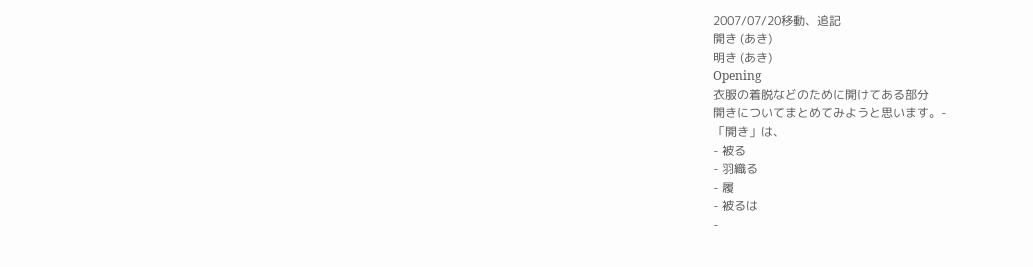2007/07/20移動、追記
開き (あき)
明き (あき)
Opening
衣服の着脱などのために開けてある部分
開きについてまとめてみようと思います。-
「開き」は、
- 被る
- 羽織る
- 履
- 被るは
-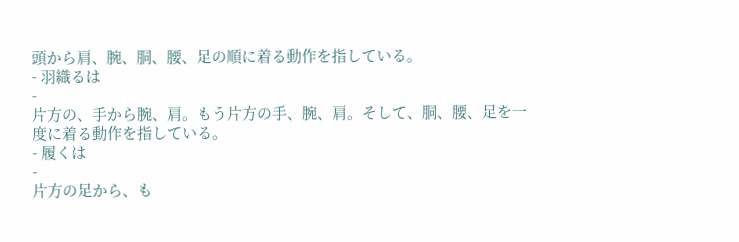頭から肩、腕、胴、腰、足の順に着る動作を指している。
- 羽織るは
-
片方の、手から腕、肩。もう片方の手、腕、肩。そして、胴、腰、足を一度に着る動作を指している。
- 履くは
-
片方の足から、も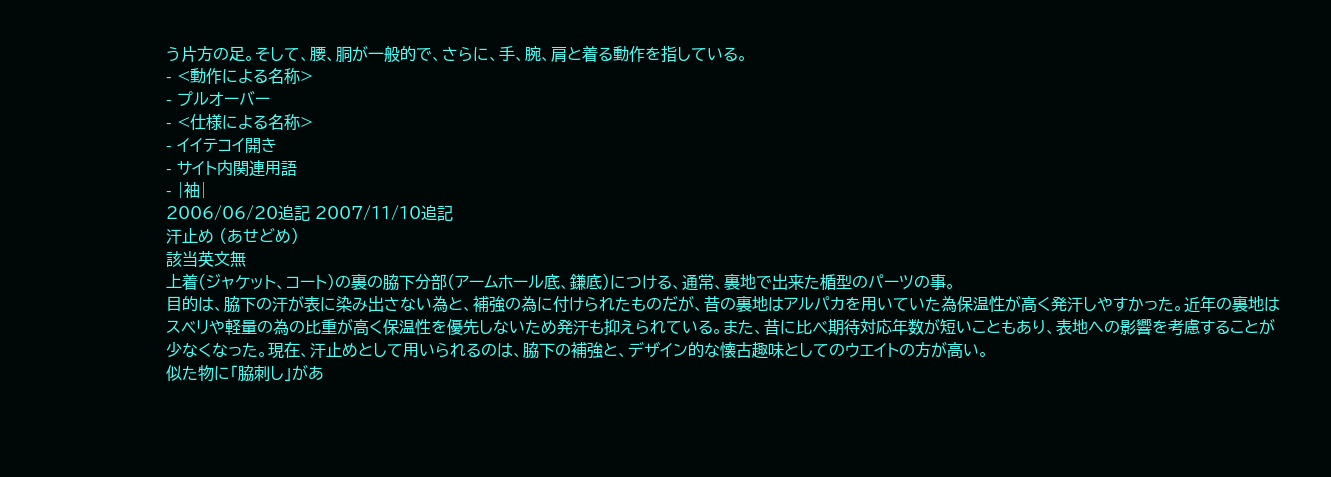う片方の足。そして、腰、胴が一般的で、さらに、手、腕、肩と着る動作を指している。
- <動作による名称>
- プルオーバー
- <仕様による名称>
- イイテコイ開き
- サイト内関連用語
- |袖|
2006/06/20追記 2007/11/10追記
汗止め (あせどめ)
該当英文無
上着(ジャケット、コート)の裏の脇下分部(アームホール底、鎌底)につける、通常、裏地で出来た楯型のパーツの事。
目的は、脇下の汗が表に染み出さない為と、補強の為に付けられたものだが、昔の裏地はアルパカを用いていた為保温性が高く発汗しやすかった。近年の裏地はスベリや軽量の為の比重が高く保温性を優先しないため発汗も抑えられている。また、昔に比べ期待対応年数が短いこともあり、表地への影響を考慮することが少なくなった。現在、汗止めとして用いられるのは、脇下の補強と、デザイン的な懐古趣味としてのウエイトの方が高い。
似た物に「脇刺し」があ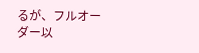るが、フルオーダー以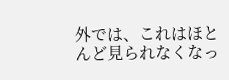外では、これはほとんど見られなくなっ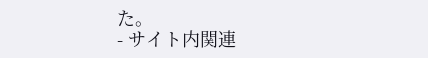た。
- サイト内関連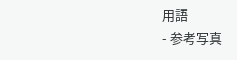用語
- 参考写真